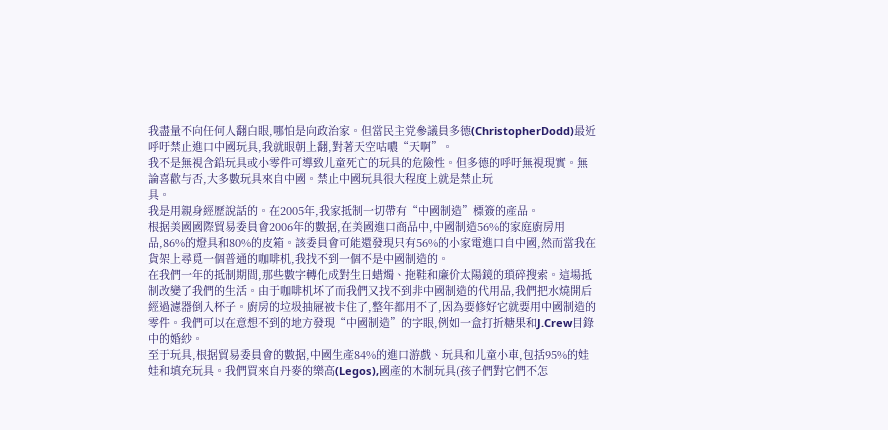我盡量不向任何人翻白眼,哪怕是向政治家。但當民主党參議員多德(ChristopherDodd)最近呼吁禁止進口中國玩具,我就眼朝上翻,對著天空咕噥“天啊”。
我不是無視含鉛玩具或小零件可導致儿童死亡的玩具的危險性。但多德的呼吁無視現實。無論喜歡与否,大多數玩具來自中國。禁止中國玩具很大程度上就是禁止玩
具。
我是用親身經歷說話的。在2005年,我家抵制一切帶有“中國制造”標簽的產品。
根据美國國際貿易委員會2006年的數据,在美國進口商品中,中國制造56%的家庭廚房用品,86%的燈具和80%的皮箱。該委員會可能還發現只有56%的小家電進口自中國,然而當我在貨架上尋覓一個普通的咖啡机,我找不到一個不是中國制造的。
在我們一年的抵制期間,那些數字轉化成對生日蜡燭、拖鞋和廉价太陽鏡的瑣碎搜索。這場抵制改變了我們的生活。由于咖啡机坏了而我們又找不到非中國制造的代用品,我們把水燒開后經過濾器倒入杯子。廚房的垃圾抽屜被卡住了,整年都用不了,因為要修好它就要用中國制造的零件。我們可以在意想不到的地方發現“中國制造”的字眼,例如一盒打折糖果和J.Crew目錄中的婚紗。
至于玩具,根据貿易委員會的數据,中國生產84%的進口游戲、玩具和儿童小車,包括95%的娃娃和填充玩具。我們買來自丹麥的樂高(Legos),國產的木制玩具(孩子們對它們不怎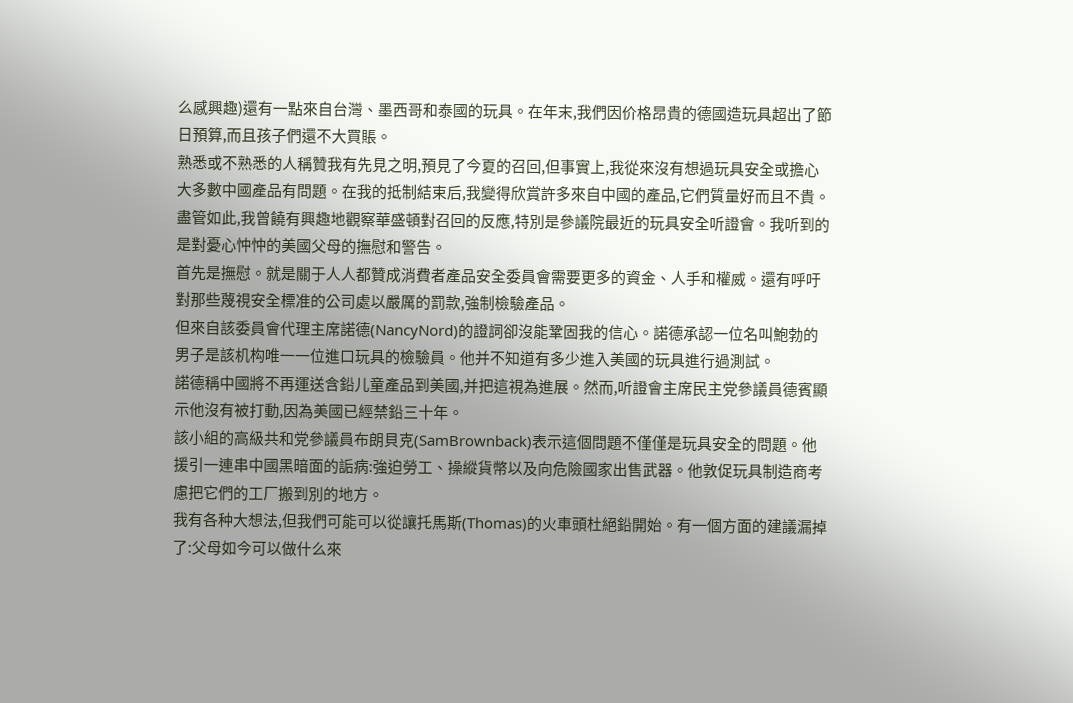么感興趣)還有一點來自台灣、墨西哥和泰國的玩具。在年末,我們因价格昂貴的德國造玩具超出了節日預算,而且孩子們還不大買賬。
熟悉或不熟悉的人稱贊我有先見之明,預見了今夏的召回,但事實上,我從來沒有想過玩具安全或擔心大多數中國產品有問題。在我的抵制結束后,我變得欣賞許多來自中國的產品,它們質量好而且不貴。
盡管如此,我曾饒有興趣地觀察華盛頓對召回的反應,特別是參議院最近的玩具安全听證會。我听到的是對憂心忡忡的美國父母的撫慰和警告。
首先是撫慰。就是關于人人都贊成消費者產品安全委員會需要更多的資金、人手和權威。還有呼吁對那些蔑視安全標准的公司處以嚴厲的罰款,強制檢驗產品。
但來自該委員會代理主席諾德(NancyNord)的證詞卻沒能鞏固我的信心。諾德承認一位名叫鮑勃的男子是該机构唯一一位進口玩具的檢驗員。他并不知道有多少進入美國的玩具進行過測試。
諾德稱中國將不再運送含鉛儿童產品到美國,并把這視為進展。然而,听證會主席民主党參議員德賓顯示他沒有被打動,因為美國已經禁鉛三十年。
該小組的高級共和党參議員布朗貝克(SamBrownback)表示這個問題不僅僅是玩具安全的問題。他援引一連串中國黑暗面的詬病:強迫勞工、操縱貨幣以及向危險國家出售武器。他敦促玩具制造商考慮把它們的工厂搬到別的地方。
我有各种大想法,但我們可能可以從讓托馬斯(Thomas)的火車頭杜絕鉛開始。有一個方面的建議漏掉了:父母如今可以做什么來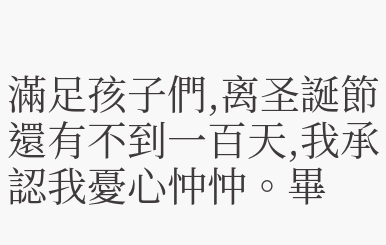滿足孩子們,离圣誕節還有不到一百天,我承認我憂心忡忡。畢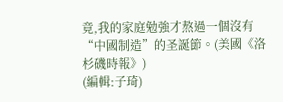竟,我的家庭勉強才熬過一個沒有“中國制造”的圣誕節。(美國《洛杉磯時報》)
(編輯:子琦)